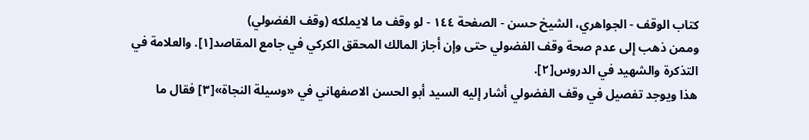کتاب الوقف - الجواهري، الشيخ حسن - الصفحة ١٤٤ - لو وقف ما لايملكه (وقف الفضولي)
وممن ذهب إلى عدم صحة وقف الفضولي حتى وإن أجاز المالك المحقق الكركي في جامع المقاصد[١]. والعلامة في التذكرة والشهيد في الدروس[٢].
هذا ويوجد تفصيل في وقف الفضولي أشار إليه السيد أبو الحسن الاصفهاني في «وسيلة النجاة»[٣] فقال ما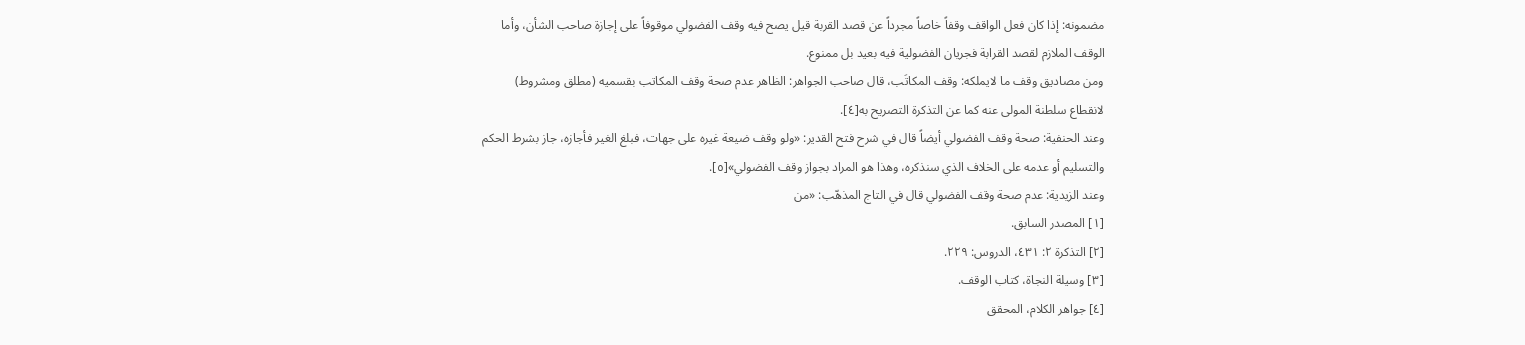مضمونه: إذا كان فعل الواقف وقفاً خاصاً مجرداً عن قصد القربة قيل يصح فيه وقف الفضولي موقوفاً على إجازة صاحب الشأن، وأما الوقف الملازم لقصد القرابة فجريان الفضولية فيه بعيد بل ممنوع.
ومن مصاديق وقف ما لايملكه: وقف المكاتَب، قال صاحب الجواهر: الظاهر عدم صحة وقف المكاتب بقسميه (مطلق ومشروط) لانقطاع سلطنة المولى عنه كما عن التذكرة التصريح به[٤].
وعند الحنفية: صحة وقف الفضولي أيضاً قال في شرح فتح القدير: «ولو وقف ضيعة غيره على جهات، فبلغ الغير فأجازه، جاز بشرط الحكم والتسليم أو عدمه على الخلاف الذي سنذكره، وهذا هو المراد بجواز وقف الفضولي»[٥].
وعند الزيدية: عدم صحة وقف الفضولي قال في التاج المذهّب: «من
[١] المصدر السابق.
[٢] التذكرة ٢: ٤٣١، الدروس: ٢٢٩.
[٣] وسيلة النجاة، كتاب الوقف.
[٤] جواهر الكلام، المحقق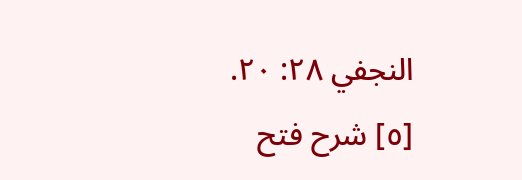النجفي ٢٨: ٢٠.
[٥] شرح فتح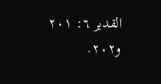القدير ٦: ٢٠١ و٢٠٢.